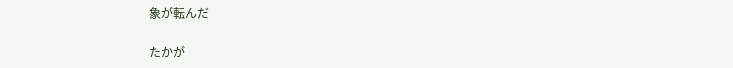象が転んだ

たかが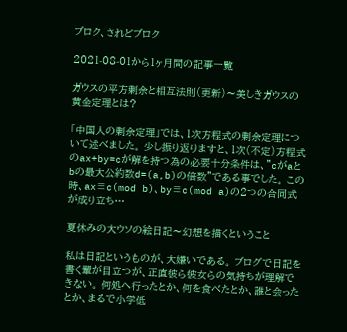ブロク、されどブロク

2021-08-01から1ヶ月間の記事一覧

ガウスの平方剰余と相互法則(更新)〜美しきガウスの黄金定理とは?

「中国人の剰余定理」では、1次方程式の剰余定理について述べました。 少し振り返りますと、1次(不定)方程式のax+by=cが解を持つ為の必要十分条件は、”cがaとbの最大公約数d=(a,b)の倍数”である事でした。 この時、ax≡c(mod b)、by≡c(mod a)の2つの合同式が成り立ち…

夏休みの大ウソの絵日記〜幻想を描くということ

私は日記というものが、大嫌いである。 ブログで日記を書く輩が目立つが、正直彼ら彼女らの気持ちが理解できない。 何処へ行ったとか、何を食べたとか、誰と会ったとか、まるで小学低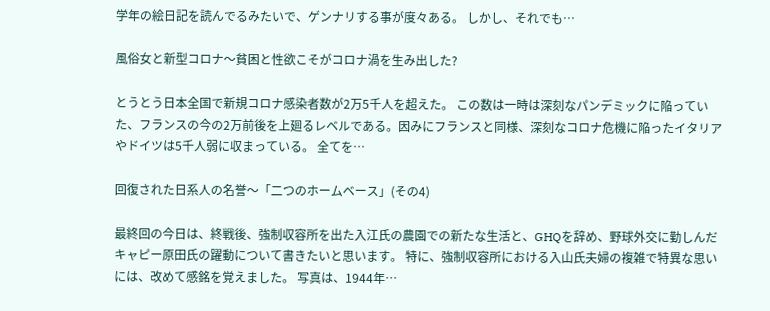学年の絵日記を読んでるみたいで、ゲンナリする事が度々ある。 しかし、それでも…

風俗女と新型コロナ〜貧困と性欲こそがコロナ渦を生み出した?

とうとう日本全国で新規コロナ感染者数が2万5千人を超えた。 この数は一時は深刻なパンデミックに陥っていた、フランスの今の2万前後を上廻るレベルである。因みにフランスと同様、深刻なコロナ危機に陥ったイタリアやドイツは5千人弱に収まっている。 全てを…

回復された日系人の名誉〜「二つのホームベース」(その4)

最終回の今日は、終戦後、強制収容所を出た入江氏の農園での新たな生活と、GHQを辞め、野球外交に勤しんだキャピー原田氏の躍動について書きたいと思います。 特に、強制収容所における入山氏夫婦の複雑で特異な思いには、改めて感銘を覚えました。 写真は、1944年…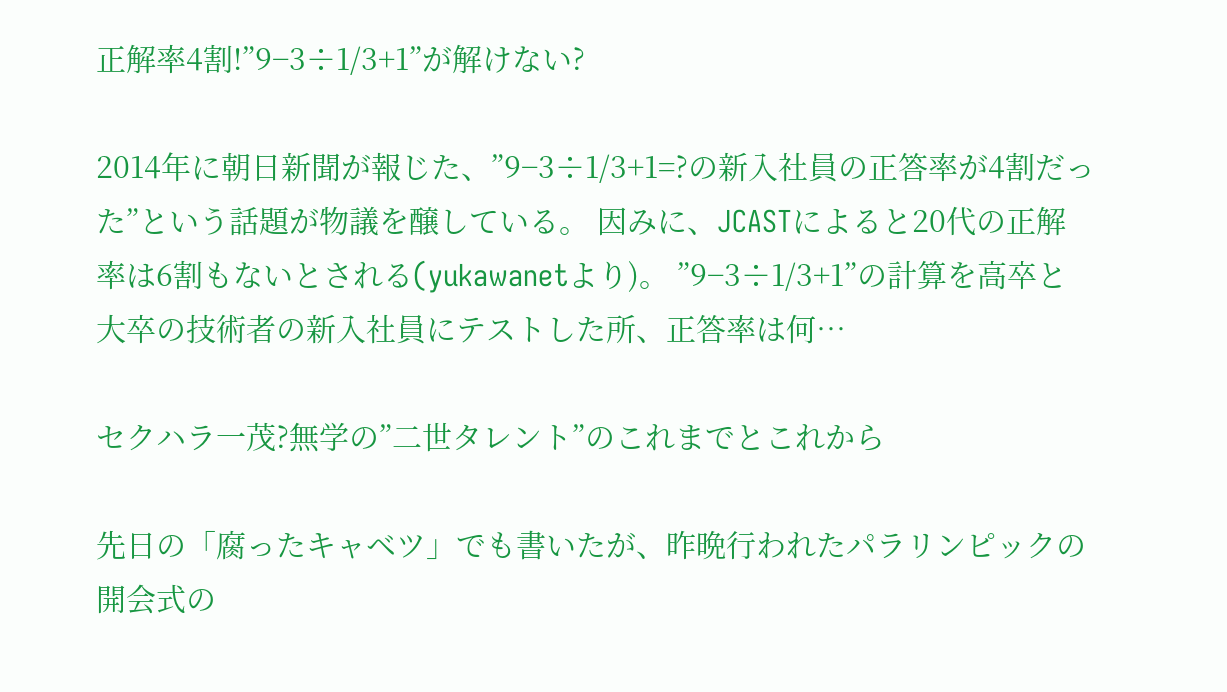正解率4割!”9−3÷1/3+1”が解けない?

2014年に朝日新聞が報じた、”9−3÷1/3+1=?の新入社員の正答率が4割だった”という話題が物議を醸している。 因みに、JCASTによると20代の正解率は6割もないとされる(yukawanetより)。 ”9−3÷1/3+1”の計算を高卒と大卒の技術者の新入社員にテストした所、正答率は何…

セクハラ一茂?無学の”二世タレント”のこれまでとこれから

先日の「腐ったキャベツ」でも書いたが、昨晩行われたパラリンピックの開会式の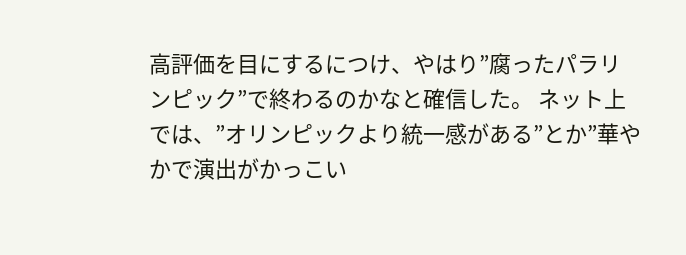高評価を目にするにつけ、やはり”腐ったパラリンピック”で終わるのかなと確信した。 ネット上では、”オリンピックより統一感がある”とか”華やかで演出がかっこい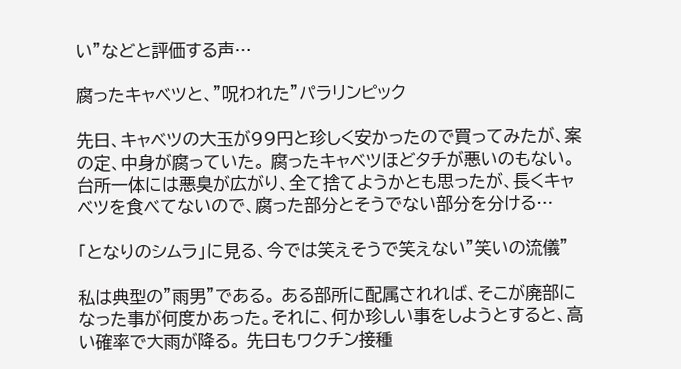い”などと評価する声…

腐ったキャベツと、”呪われた”パラリンピック

先日、キャベツの大玉が99円と珍しく安かったので買ってみたが、案の定、中身が腐っていた。 腐ったキャベツほどタチが悪いのもない。 台所一体には悪臭が広がり、全て捨てようかとも思ったが、長くキャベツを食べてないので、腐った部分とそうでない部分を分ける…

「となりのシムラ」に見る、今では笑えそうで笑えない”笑いの流儀”

私は典型の”雨男”である。 ある部所に配属されれば、そこが廃部になった事が何度かあった。それに、何か珍しい事をしようとすると、高い確率で大雨が降る。 先日もワクチン接種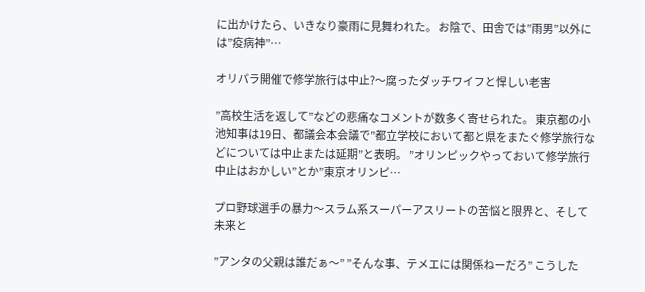に出かけたら、いきなり豪雨に見舞われた。 お陰で、田舎では”雨男”以外には”疫病神”…

オリパラ開催で修学旅行は中止?〜腐ったダッチワイフと悍しい老害

”高校生活を返して”などの悲痛なコメントが数多く寄せられた。 東京都の小池知事は19日、都議会本会議で”都立学校において都と県をまたぐ修学旅行などについては中止または延期”と表明。 ”オリンピックやっておいて修学旅行中止はおかしい”とか”東京オリンピ…

プロ野球選手の暴力〜スラム系スーパーアスリートの苦悩と限界と、そして未来と

”アンタの父親は誰だぁ〜” ”そんな事、テメエには関係ねーだろ” こうした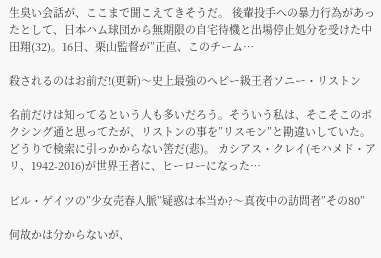生臭い会話が、ここまで聞こえてきそうだ。 後輩投手への暴力行為があったとして、日本ハム球団から無期限の自宅待機と出場停止処分を受けた中田翔(32)。16日、栗山監督が”正直、このチーム…

殺されるのはお前だ!(更新)〜史上最強のヘビー級王者ソニー・リストン

名前だけは知ってるという人も多いだろう。そういう私は、そこそこのボクシング通と思ってたが、リストンの事を”リスモン”と勘違いしていた。どうりで検索に引っかからない筈だ(悲)。 カシアス・クレイ(モハメド・アリ、1942-2016)が世界王者に、ヒーローになった…

ビル・ゲイツの”少女売春人脈”疑惑は本当か?〜真夜中の訪問者”その80”

何故かは分からないが、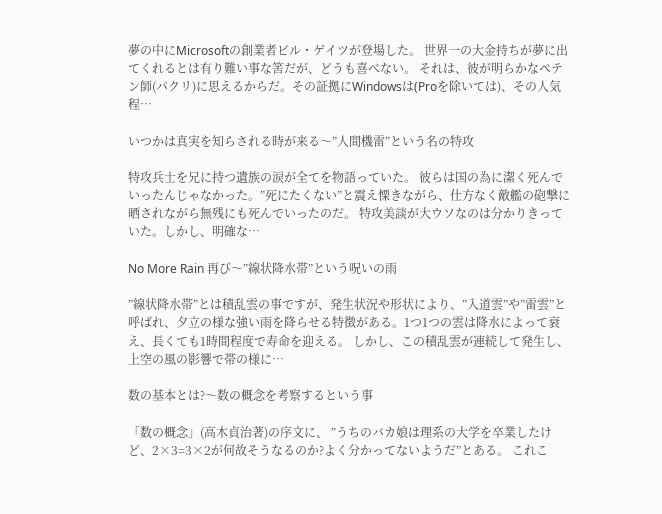夢の中にMicrosoftの創業者ビル・ゲイツが登場した。 世界一の大金持ちが夢に出てくれるとは有り難い事な筈だが、どうも喜べない。 それは、彼が明らかなペテン師(パクリ)に思えるからだ。その証拠にWindowsは(Proを除いては)、その人気程…

いつかは真実を知らされる時が来る〜”人間機雷”という名の特攻

特攻兵士を兄に持つ遺族の涙が全てを物語っていた。 彼らは国の為に潔く死んでいったんじゃなかった。”死にたくない”と震え慄きながら、仕方なく敵艦の砲撃に晒されながら無残にも死んでいったのだ。 特攻美談が大ウソなのは分かりきっていた。しかし、明確な…

No More Rain 再び〜”線状降水帯”という呪いの雨

”線状降水帯”とは積乱雲の事ですが、発生状況や形状により、”入道雲”や”雷雲”と呼ばれ、夕立の様な強い雨を降らせる特徴がある。1つ1つの雲は降水によって衰え、長くても1時間程度で寿命を迎える。 しかし、この積乱雲が連続して発生し、上空の風の影響で帯の様に…

数の基本とは?〜数の概念を考察するという事

「数の概念」(高木貞治著)の序文に、 ”うちのバカ娘は理系の大学を卒業したけど、2×3=3×2が何故そうなるのか?よく分かってないようだ”とある。 これこ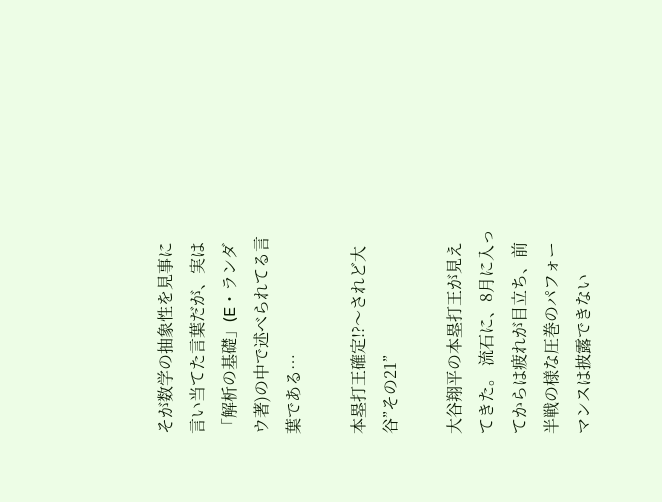そが数学の抽象性を見事に言い当てた言葉だが、実は「解析の基礎」(E・ランダウ著)の中で述べられてる言葉である…

本塁打王確定!?〜されど大谷”その21”

大谷翔平の本塁打王が見えてきた。 流石に、8月に入ってからは疲れが目立ち、前半戦の様な圧巻のパフォーマンスは披露できない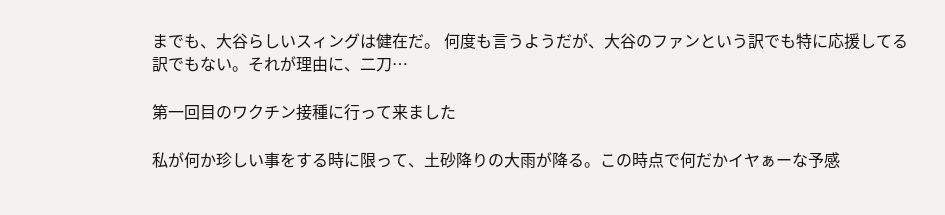までも、大谷らしいスィングは健在だ。 何度も言うようだが、大谷のファンという訳でも特に応援してる訳でもない。それが理由に、二刀…

第一回目のワクチン接種に行って来ました

私が何か珍しい事をする時に限って、土砂降りの大雨が降る。この時点で何だかイヤぁーな予感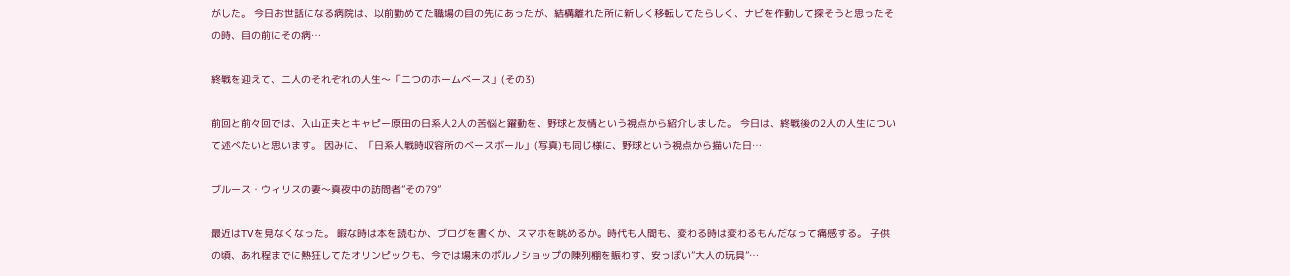がした。 今日お世話になる病院は、以前勤めてた職場の目の先にあったが、結構離れた所に新しく移転してたらしく、ナビを作動して探そうと思ったその時、目の前にその病…

終戦を迎えて、二人のそれぞれの人生〜「二つのホームベース」(その3)

前回と前々回では、入山正夫とキャピー原田の日系人2人の苦悩と躍動を、野球と友情という視点から紹介しました。 今日は、終戦後の2人の人生について述べたいと思います。 因みに、「日系人戦時収容所のベースボール」(写真)も同じ様に、野球という視点から描いた日…

ブルース・ウィリスの妻〜真夜中の訪問者”その79”

最近はTVを見なくなった。 暇な時は本を読むか、ブログを書くか、スマホを眺めるか。時代も人間も、変わる時は変わるもんだなって痛感する。 子供の頃、あれ程までに熱狂してたオリンピックも、今では場末のポルノショップの陳列棚を賑わす、安っぽい”大人の玩具”…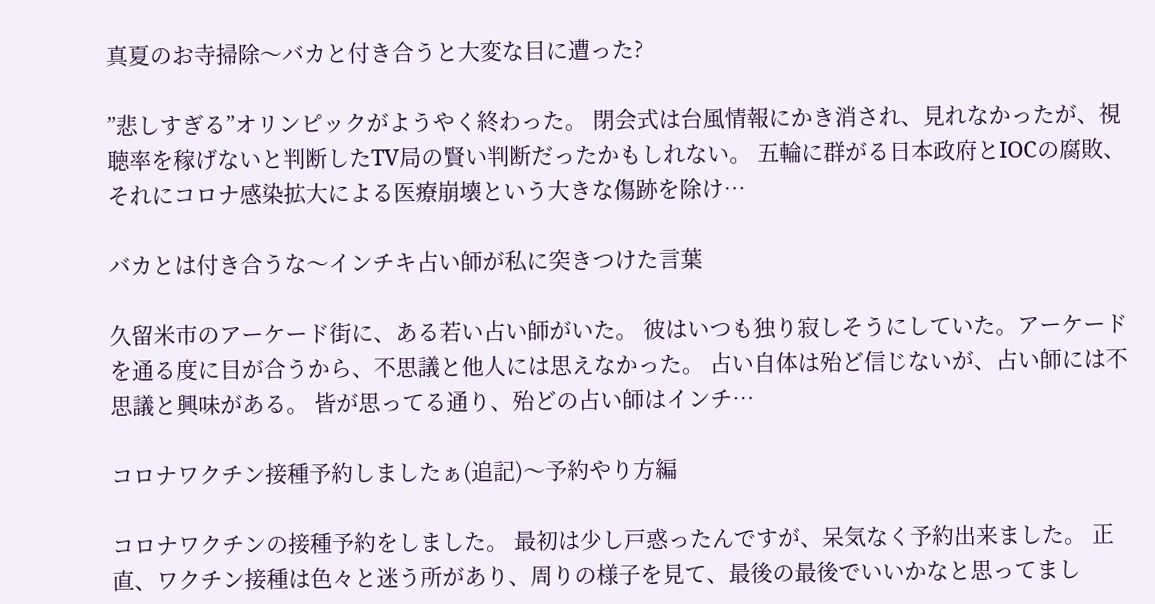真夏のお寺掃除〜バカと付き合うと大変な目に遭った?

”悲しすぎる”オリンピックがようやく終わった。 閉会式は台風情報にかき消され、見れなかったが、視聴率を稼げないと判断したTV局の賢い判断だったかもしれない。 五輪に群がる日本政府とIOCの腐敗、それにコロナ感染拡大による医療崩壊という大きな傷跡を除け…

バカとは付き合うな〜インチキ占い師が私に突きつけた言葉

久留米市のアーケード街に、ある若い占い師がいた。 彼はいつも独り寂しそうにしていた。アーケードを通る度に目が合うから、不思議と他人には思えなかった。 占い自体は殆ど信じないが、占い師には不思議と興味がある。 皆が思ってる通り、殆どの占い師はインチ…

コロナワクチン接種予約しましたぁ(追記)〜予約やり方編

コロナワクチンの接種予約をしました。 最初は少し戸惑ったんですが、呆気なく予約出来ました。 正直、ワクチン接種は色々と迷う所があり、周りの様子を見て、最後の最後でいいかなと思ってまし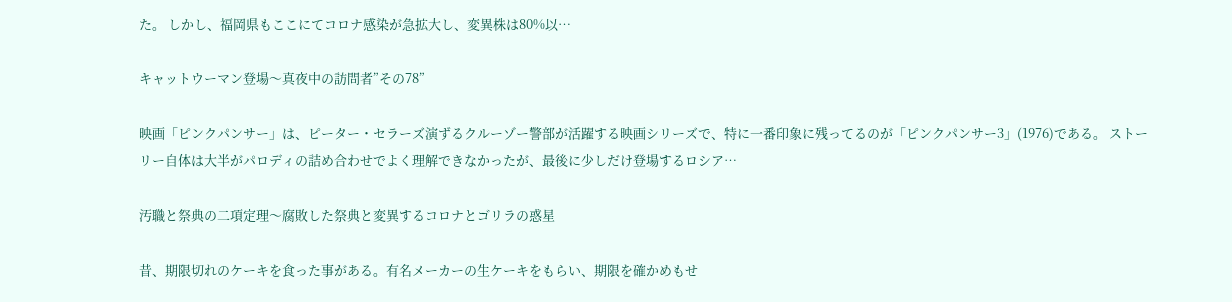た。 しかし、福岡県もここにてコロナ感染が急拡大し、変異株は80%以…

キャットウーマン登場〜真夜中の訪問者”その78”

映画「ピンクパンサー」は、ピーター・セラーズ演ずるクルーゾー警部が活躍する映画シリーズで、特に一番印象に残ってるのが「ピンクパンサー3」(1976)である。 ストーリー自体は大半がパロディの詰め合わせでよく理解できなかったが、最後に少しだけ登場するロシア…

汚職と祭典の二項定理〜腐敗した祭典と変異するコロナとゴリラの惑星

昔、期限切れのケーキを食った事がある。有名メーカーの生ケーキをもらい、期限を確かめもせ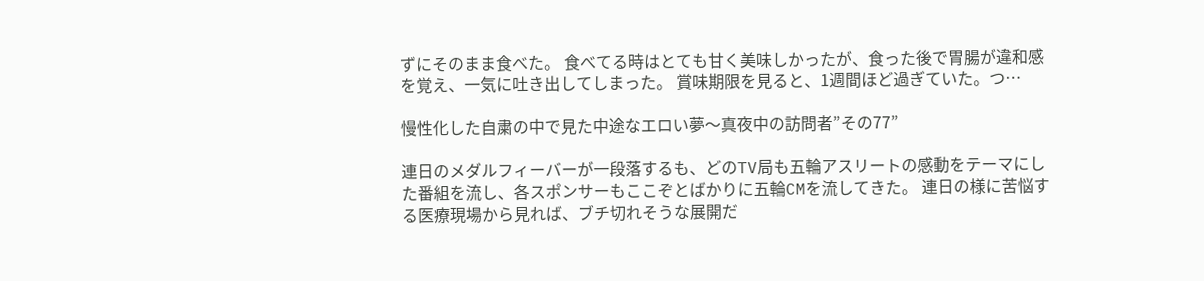ずにそのまま食べた。 食べてる時はとても甘く美味しかったが、食った後で胃腸が違和感を覚え、一気に吐き出してしまった。 賞味期限を見ると、1週間ほど過ぎていた。つ…

慢性化した自粛の中で見た中途なエロい夢〜真夜中の訪問者”その77”

連日のメダルフィーバーが一段落するも、どのTV局も五輪アスリートの感動をテーマにした番組を流し、各スポンサーもここぞとばかりに五輪CMを流してきた。 連日の様に苦悩する医療現場から見れば、ブチ切れそうな展開だ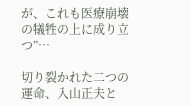が、これも医療崩壊の犠牲の上に成り立つ”…

切り裂かれた二つの運命、入山正夫と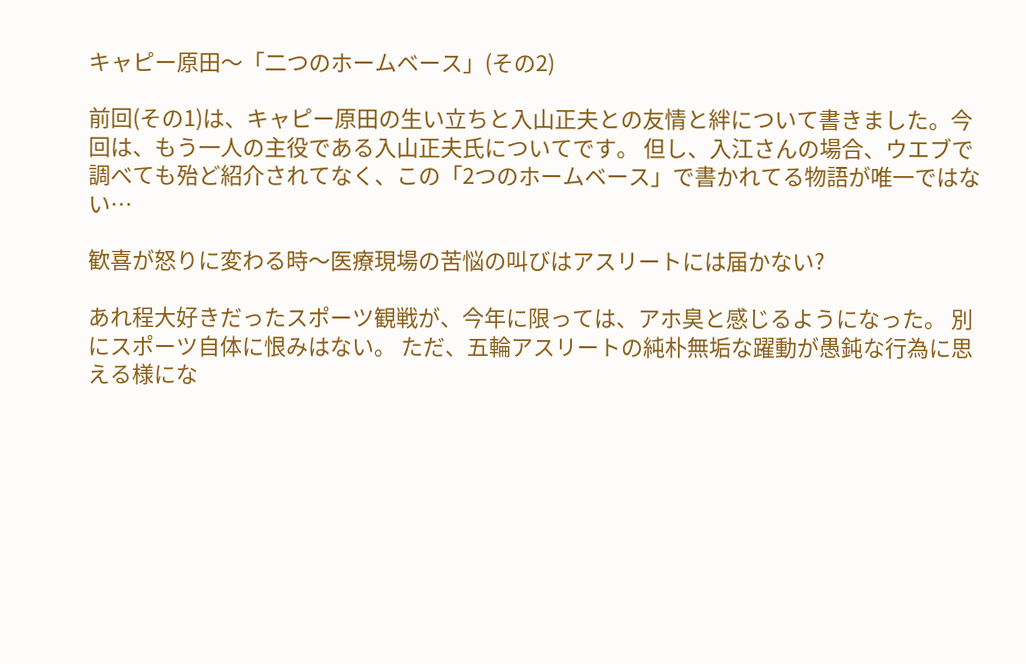キャピー原田〜「二つのホームベース」(その2)

前回(その1)は、キャピー原田の生い立ちと入山正夫との友情と絆について書きました。今回は、もう一人の主役である入山正夫氏についてです。 但し、入江さんの場合、ウエブで調べても殆ど紹介されてなく、この「2つのホームベース」で書かれてる物語が唯一ではない…

歓喜が怒りに変わる時〜医療現場の苦悩の叫びはアスリートには届かない?

あれ程大好きだったスポーツ観戦が、今年に限っては、アホ臭と感じるようになった。 別にスポーツ自体に恨みはない。 ただ、五輪アスリートの純朴無垢な躍動が愚鈍な行為に思える様にな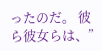ったのだ。 彼ら彼女らは、”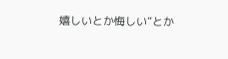嬉しいとか悔しい”とか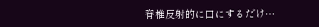脊椎反射的に口にするだけ…